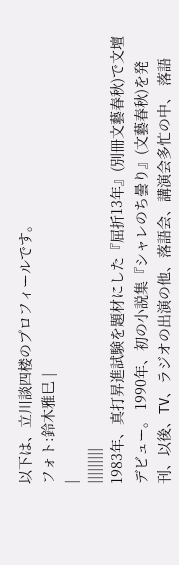以下は、立川談四楼のプロフィールです。
フォト:鈴木雅巳 |
|
|||||||||
1983年、真打昇進試験を題材にした『屈折13年』(別冊文藝春秋)で文壇デビュー。 1990年、初の小説集『シャレのち曇り』(文藝春秋)を発刊、以後、TV、ラジオの出演の他、落語会、講演会多忙の中、 落語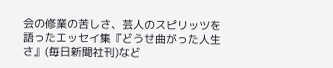会の修業の苦しさ、芸人のスピリッツを語ったエッセイ集『どうせ曲がった人生さ』(毎日新聞社刊)など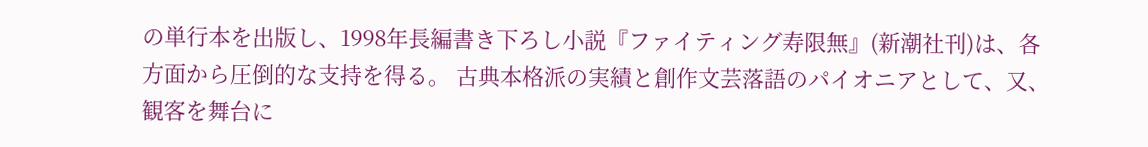の単行本を出版し、1998年長編書き下ろし小説『ファイティング寿限無』(新潮社刊)は、各方面から圧倒的な支持を得る。 古典本格派の実績と創作文芸落語のパイオニアとして、又、観客を舞台に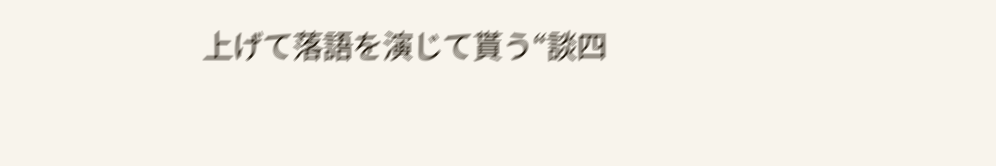上げて落語を演じて貰う“談四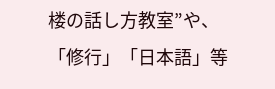楼の話し方教室”や、「修行」「日本語」等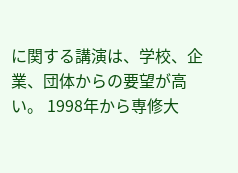に関する講演は、学校、企業、団体からの要望が高い。 1998年から専修大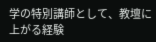学の特別講師として、教壇に上がる経験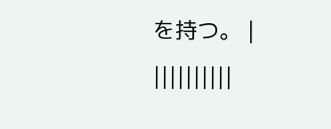を持つ。 |
||||||||||